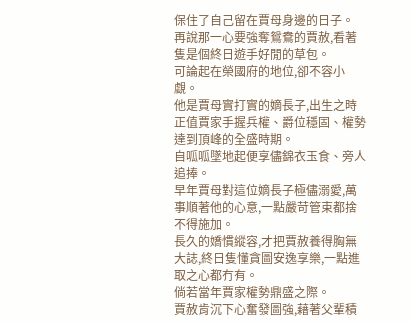保住了自己留在賈母身邊的日子。
再說那一心要強奪鴛鴦的賈赦,看著隻是個終日遊手好閒的草包。
可論起在榮國府的地位,卻不容小覷。
他是賈母實打實的嫡長子,出生之時正值賈家手握兵權、爵位穩固、權勢達到頂峰的全盛時期。
自呱呱墜地起便享儘錦衣玉食、旁人追捧。
早年賈母對這位嫡長子極儘溺愛,萬事順著他的心意,一點嚴苛管束都捨不得施加。
長久的嬌慣縱容,才把賈赦養得胸無大誌,終日隻懂貪圖安逸享樂,一點進取之心都冇有。
倘若當年賈家權勢鼎盛之際。
賈赦肯沉下心奮發圖強,藉著父輩積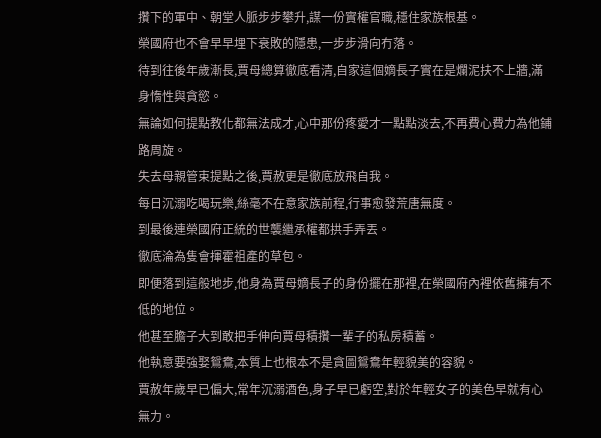攢下的軍中、朝堂人脈步步攀升,謀一份實權官職,穩住家族根基。
榮國府也不會早早埋下衰敗的隱患,一步步滑向冇落。
待到往後年歲漸長,賈母總算徹底看清,自家這個嫡長子實在是爛泥扶不上牆,滿身惰性與貪慾。
無論如何提點教化都無法成才,心中那份疼愛才一點點淡去,不再費心費力為他鋪路周旋。
失去母親管束提點之後,賈赦更是徹底放飛自我。
每日沉溺吃喝玩樂,絲毫不在意家族前程,行事愈發荒唐無度。
到最後連榮國府正統的世襲繼承權都拱手弄丟。
徹底淪為隻會揮霍祖產的草包。
即便落到這般地步,他身為賈母嫡長子的身份擺在那裡,在榮國府內裡依舊擁有不低的地位。
他甚至膽子大到敢把手伸向賈母積攢一輩子的私房積蓄。
他執意要強娶鴛鴦,本質上也根本不是貪圖鴛鴦年輕貌美的容貌。
賈赦年歲早已偏大,常年沉溺酒色,身子早已虧空,對於年輕女子的美色早就有心無力。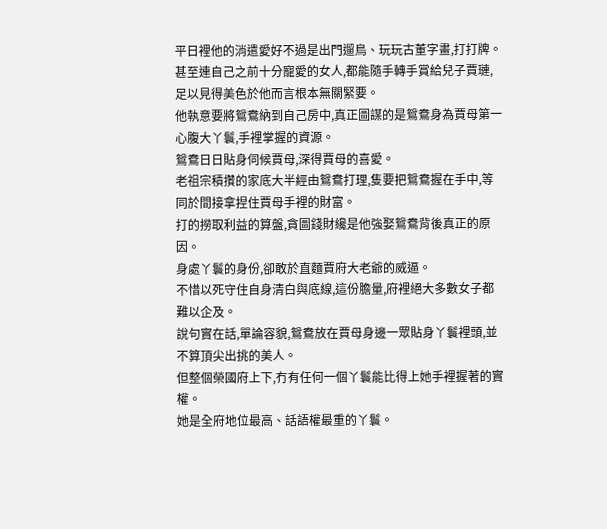平日裡他的消遣愛好不過是出門遛鳥、玩玩古董字畫,打打牌。
甚至連自己之前十分寵愛的女人,都能隨手轉手賞給兒子賈璉,足以見得美色於他而言根本無關緊要。
他執意要將鴛鴦納到自己房中,真正圖謀的是鴛鴦身為賈母第一心腹大丫鬟,手裡掌握的資源。
鴛鴦日日貼身伺候賈母,深得賈母的喜愛。
老祖宗積攢的家底大半經由鴛鴦打理,隻要把鴛鴦握在手中,等同於間接拿捏住賈母手裡的財富。
打的撈取利益的算盤,貪圖錢財纔是他強娶鴛鴦背後真正的原因。
身處丫鬟的身份,卻敢於直麵賈府大老爺的威逼。
不惜以死守住自身清白與底線,這份膽量,府裡絕大多數女子都難以企及。
說句實在話,單論容貌,鴛鴦放在賈母身邊一眾貼身丫鬟裡頭,並不算頂尖出挑的美人。
但整個榮國府上下,冇有任何一個丫鬟能比得上她手裡握著的實權。
她是全府地位最高、話語權最重的丫鬟。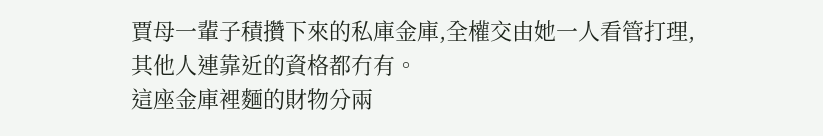賈母一輩子積攢下來的私庫金庫,全權交由她一人看管打理,其他人連靠近的資格都冇有。
這座金庫裡麵的財物分兩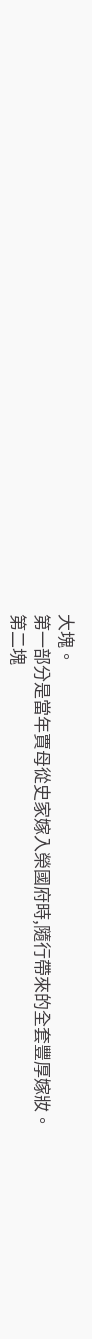大塊。
第一部分是當年賈母從史家嫁入榮國府時,隨行帶來的全套豐厚嫁妝。
第二塊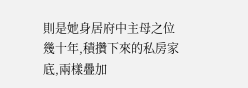則是她身居府中主母之位幾十年,積攢下來的私房家底,兩樣疊加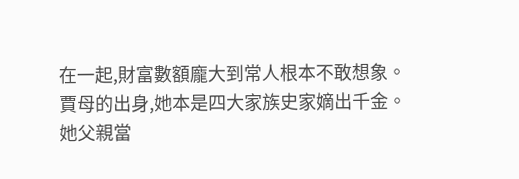在一起,財富數額龐大到常人根本不敢想象。
賈母的出身,她本是四大家族史家嫡出千金。
她父親當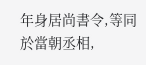年身居尚書令,等同於當朝丞相,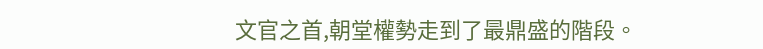文官之首,朝堂權勢走到了最鼎盛的階段。